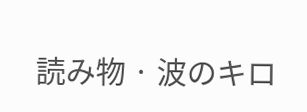読み物 · 波のキロ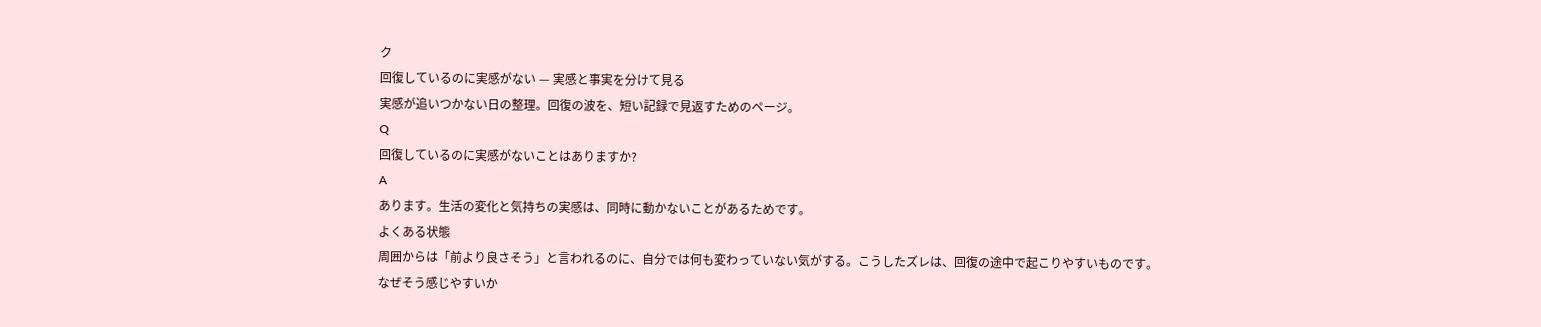ク
回復しているのに実感がない — 実感と事実を分けて見る
実感が追いつかない日の整理。回復の波を、短い記録で見返すためのページ。
Q
回復しているのに実感がないことはありますか?
A
あります。生活の変化と気持ちの実感は、同時に動かないことがあるためです。
よくある状態
周囲からは「前より良さそう」と言われるのに、自分では何も変わっていない気がする。こうしたズレは、回復の途中で起こりやすいものです。
なぜそう感じやすいか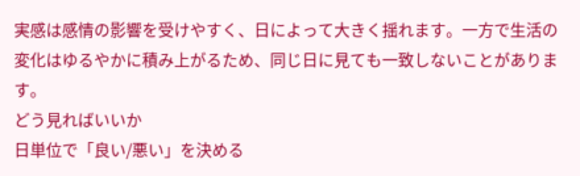実感は感情の影響を受けやすく、日によって大きく揺れます。一方で生活の変化はゆるやかに積み上がるため、同じ日に見ても一致しないことがあります。
どう見ればいいか
日単位で「良い/悪い」を決める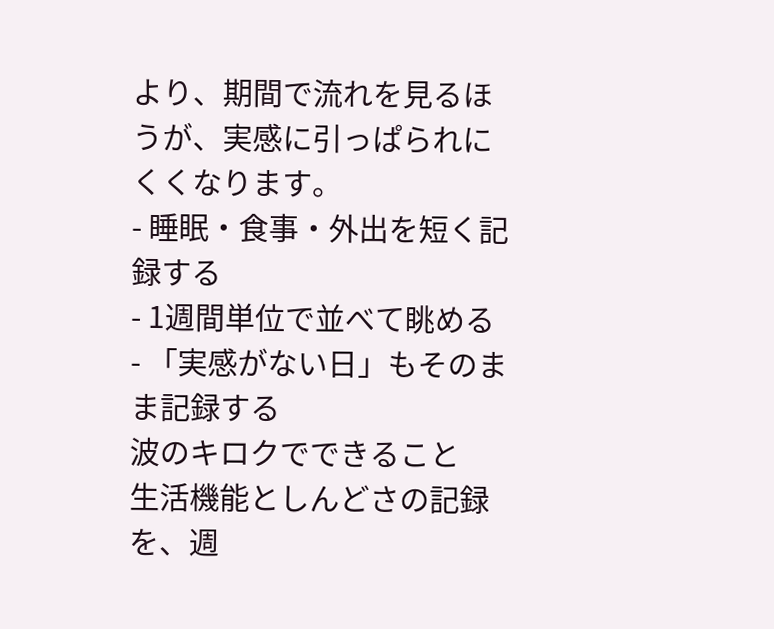より、期間で流れを見るほうが、実感に引っぱられにくくなります。
- 睡眠・食事・外出を短く記録する
- 1週間単位で並べて眺める
- 「実感がない日」もそのまま記録する
波のキロクでできること
生活機能としんどさの記録を、週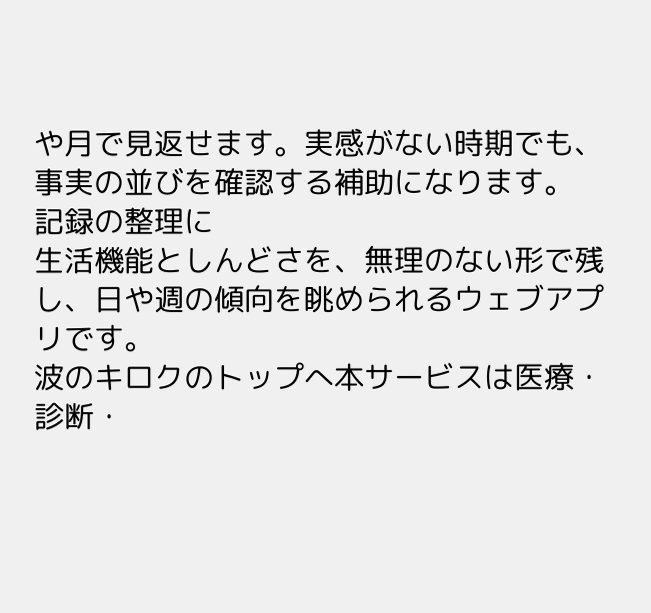や月で見返せます。実感がない時期でも、事実の並びを確認する補助になります。
記録の整理に
生活機能としんどさを、無理のない形で残し、日や週の傾向を眺められるウェブアプリです。
波のキロクのトップへ本サービスは医療・診断・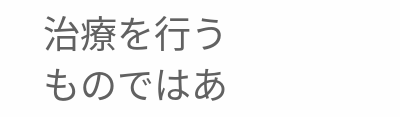治療を行うものではあ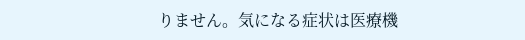りません。気になる症状は医療機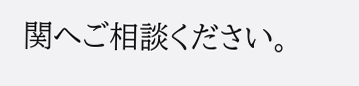関へご相談ください。